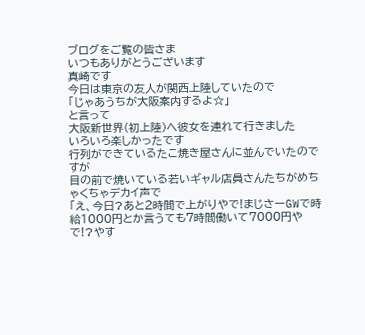ブログをご覧の皆さま
いつもありがとうございます
真崎です
今日は東京の友人が関西上陸していたので
「じゃあうちが大阪案内するよ☆」
と言って
大阪新世界(初上陸)へ彼女を連れて行きました
いろいろ楽しかったです
行列ができているたこ焼き屋さんに並んでいたのですが
目の前で焼いている若いギャル店員さんたちがめちゃくちゃデカイ声で
「え、今日?あと2時間で上がりやで!まじさーGWで時給1000円とか言うても7時間働いて7000円やで!?やす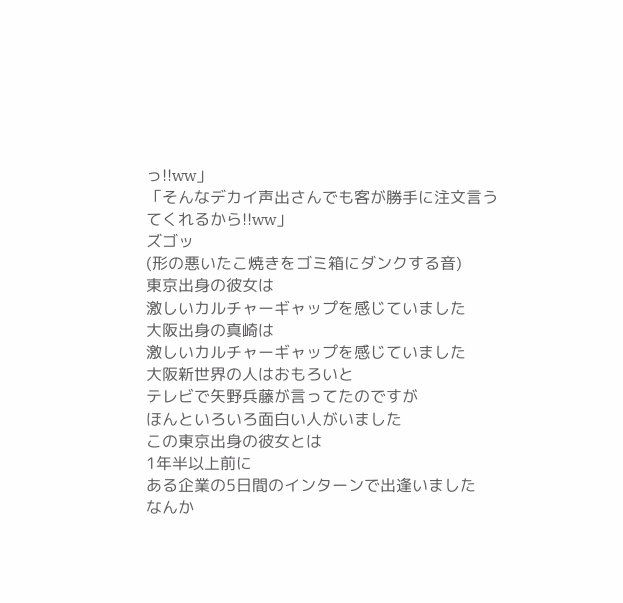っ!!ww」
「そんなデカイ声出さんでも客が勝手に注文言うてくれるから!!ww」
ズゴッ
(形の悪いたこ焼きをゴミ箱にダンクする音)
東京出身の彼女は
激しいカルチャーギャップを感じていました
大阪出身の真崎は
激しいカルチャーギャップを感じていました
大阪新世界の人はおもろいと
テレビで矢野兵藤が言ってたのですが
ほんといろいろ面白い人がいました
この東京出身の彼女とは
1年半以上前に
ある企業の5日間のインターンで出逢いました
なんか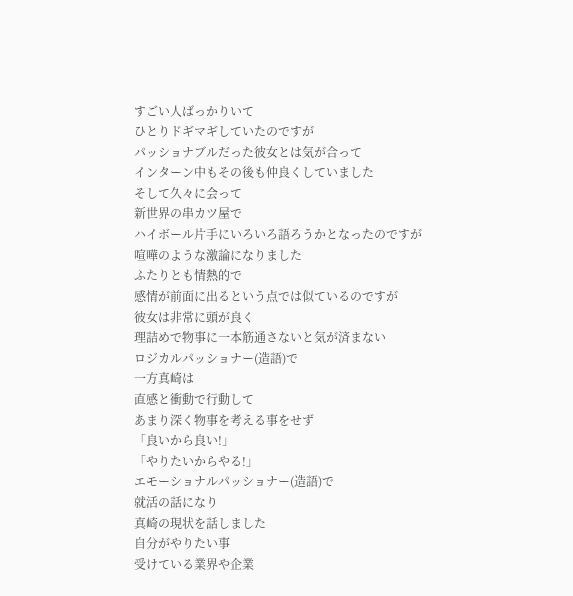すごい人ばっかりいて
ひとりドギマギしていたのですが
パッショナブルだった彼女とは気が合って
インターン中もその後も仲良くしていました
そして久々に会って
新世界の串カツ屋で
ハイボール片手にいろいろ語ろうかとなったのですが
喧嘩のような激論になりました
ふたりとも情熱的で
感情が前面に出るという点では似ているのですが
彼女は非常に頭が良く
理詰めで物事に一本筋通さないと気が済まない
ロジカルパッショナー(造語)で
一方真崎は
直感と衝動で行動して
あまり深く物事を考える事をせず
「良いから良い!」
「やりたいからやる!」
エモーショナルパッショナー(造語)で
就活の話になり
真崎の現状を話しました
自分がやりたい事
受けている業界や企業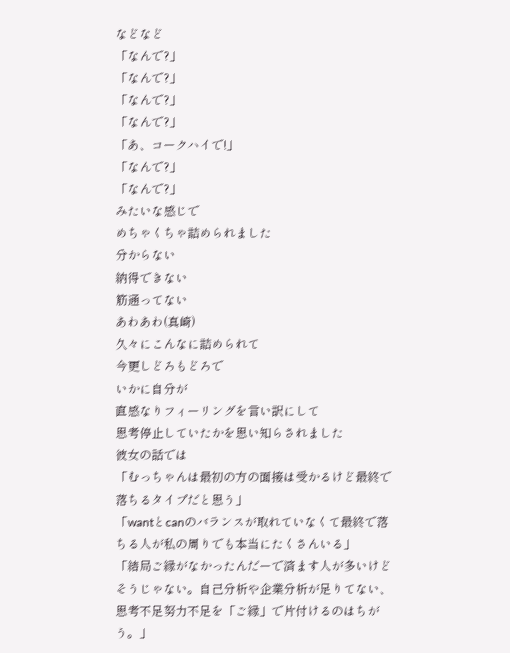などなど
「なんで?」
「なんで?」
「なんで?」
「なんで?」
「あ、コークハイで!」
「なんで?」
「なんで?」
みたいな感じで
めちゃくちゃ詰められました
分からない
納得できない
筋通ってない
あわあわ(真崎)
久々にこんなに詰められて
今更しどろもどろで
いかに自分が
直感なりフィーリングを言い訳にして
思考停止していたかを思い知らされました
彼女の話では
「むっちゃんは最初の方の面接は受かるけど最終で落ちるタイプだと思う」
「wantとcanのバランスが取れていなくて最終で落ちる人が私の周りでも本当にたくさんいる」
「結局ご縁がなかったんだーで済ます人が多いけどそうじゃない。自己分析や企業分析が足りてない、思考不足努力不足を「ご縁」で片付けるのはちがう。」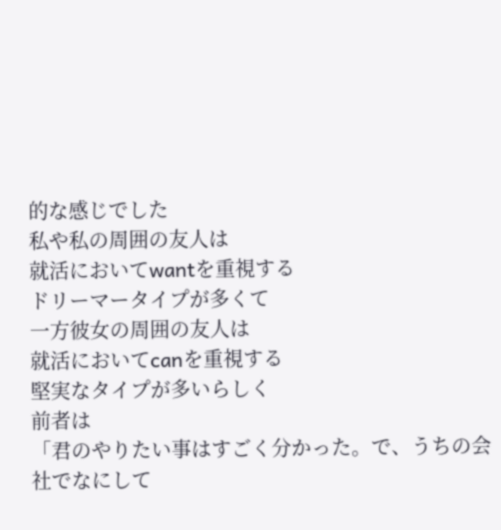的な感じでした
私や私の周囲の友人は
就活においてwantを重視する
ドリーマータイプが多くて
一方彼女の周囲の友人は
就活においてcanを重視する
堅実なタイプが多いらしく
前者は
「君のやりたい事はすごく分かった。で、うちの会社でなにして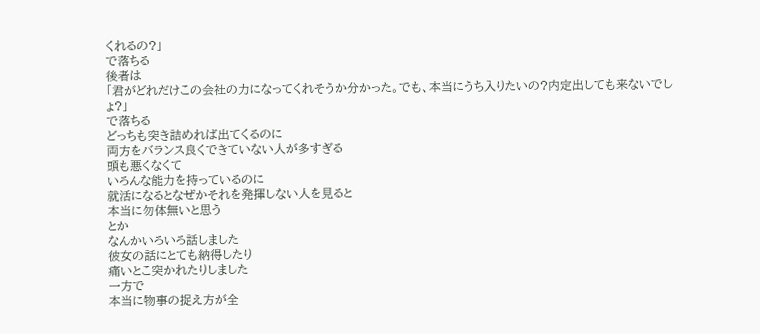くれるの?」
で落ちる
後者は
「君がどれだけこの会社の力になってくれそうか分かった。でも、本当にうち入りたいの?内定出しても来ないでしょ?」
で落ちる
どっちも突き詰めれば出てくるのに
両方をバランス良くできていない人が多すぎる
頭も悪くなくて
いろんな能力を持っているのに
就活になるとなぜかそれを発揮しない人を見ると
本当に勿体無いと思う
とか
なんかいろいろ話しました
彼女の話にとても納得したり
痛いとこ突かれたりしました
一方で
本当に物事の捉え方が全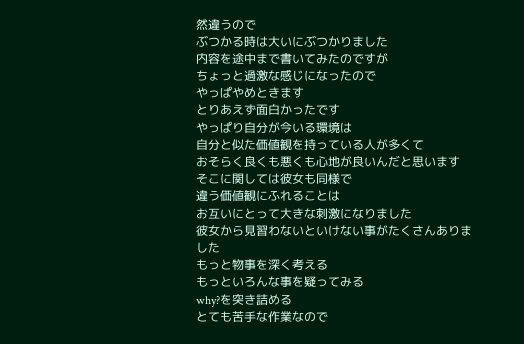然違うので
ぶつかる時は大いにぶつかりました
内容を途中まで書いてみたのですが
ちょっと過激な感じになったので
やっぱやめときます
とりあえず面白かったです
やっぱり自分が今いる環境は
自分と似た価値観を持っている人が多くて
おそらく良くも悪くも心地が良いんだと思います
そこに関しては彼女も同様で
違う価値観にふれることは
お互いにとって大きな刺激になりました
彼女から見習わないといけない事がたくさんありました
もっと物事を深く考える
もっといろんな事を疑ってみる
why?を突き詰める
とても苦手な作業なので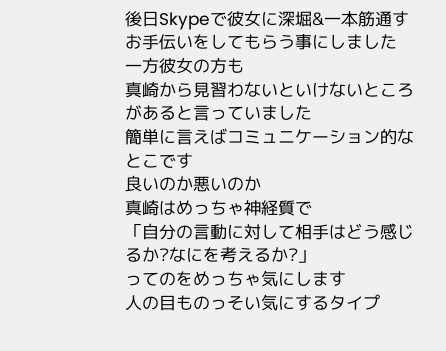後日Skypeで彼女に深堀&一本筋通すお手伝いをしてもらう事にしました
一方彼女の方も
真崎から見習わないといけないところがあると言っていました
簡単に言えばコミュニケーション的なとこです
良いのか悪いのか
真崎はめっちゃ神経質で
「自分の言動に対して相手はどう感じるか?なにを考えるか?」
ってのをめっちゃ気にします
人の目ものっそい気にするタイプ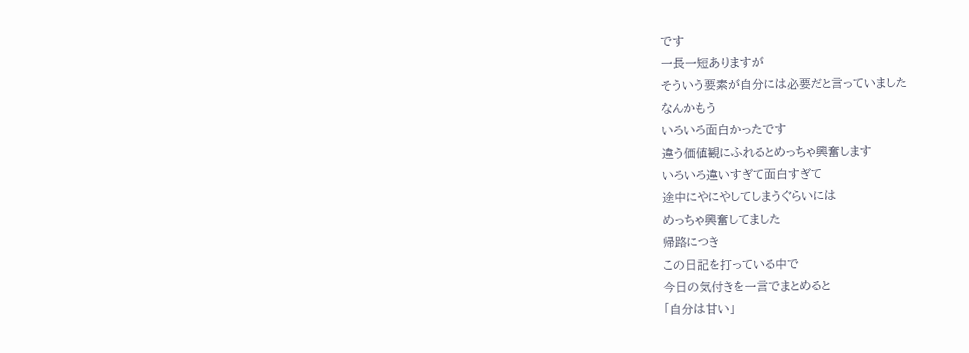です
一長一短ありますが
そういう要素が自分には必要だと言っていました
なんかもう
いろいろ面白かったです
違う価値観にふれるとめっちゃ興奮します
いろいろ違いすぎて面白すぎて
途中にやにやしてしまうぐらいには
めっちゃ興奮してました
帰路につき
この日記を打っている中で
今日の気付きを一言でまとめると
「自分は甘い」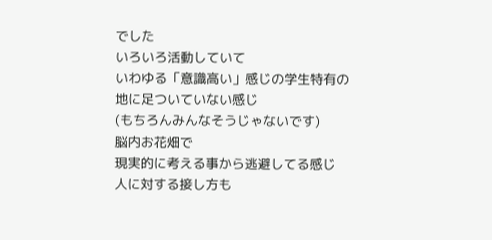でした
いろいろ活動していて
いわゆる「意識高い」感じの学生特有の
地に足ついていない感じ
(もちろんみんなそうじゃないです)
脳内お花畑で
現実的に考える事から逃避してる感じ
人に対する接し方も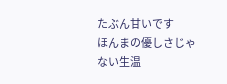たぶん甘いです
ほんまの優しさじゃない生温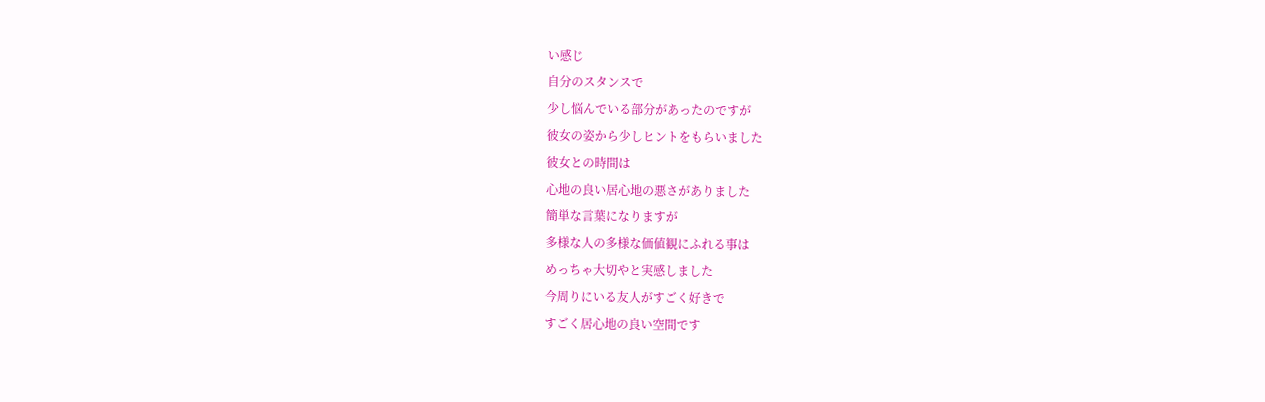い感じ
自分のスタンスで
少し悩んでいる部分があったのですが
彼女の姿から少しヒントをもらいました
彼女との時間は
心地の良い居心地の悪さがありました
簡単な言葉になりますが
多様な人の多様な価値観にふれる事は
めっちゃ大切やと実感しました
今周りにいる友人がすごく好きで
すごく居心地の良い空間です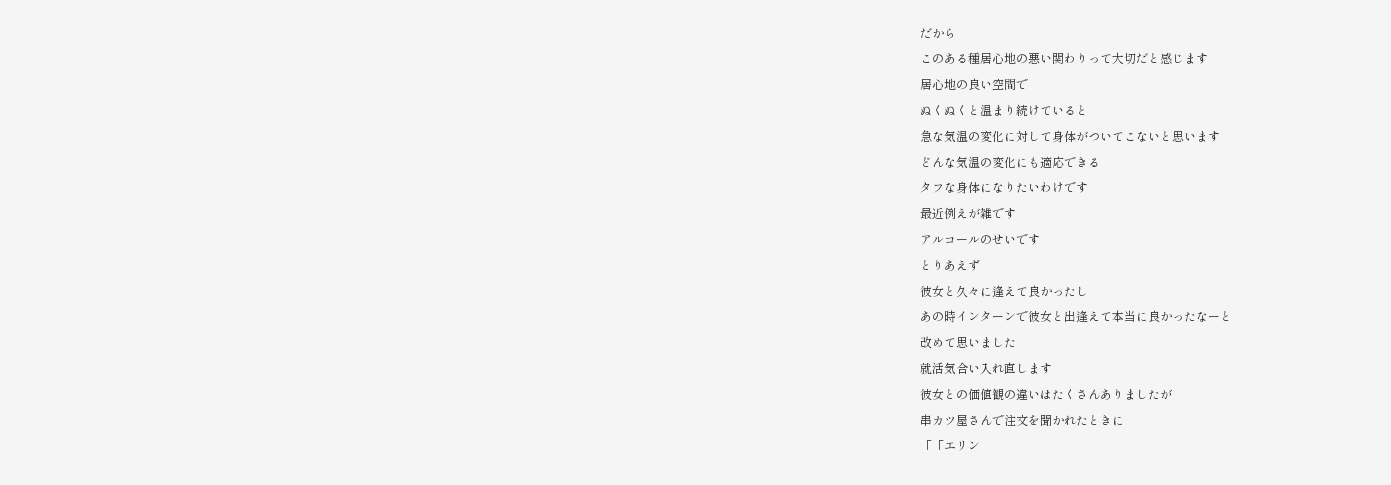だから
このある種居心地の悪い関わりって大切だと感じます
居心地の良い空間で
ぬくぬくと温まり続けていると
急な気温の変化に対して身体がついてこないと思います
どんな気温の変化にも適応できる
タフな身体になりたいわけです
最近例えが雑です
アルコールのせいです
とりあえず
彼女と久々に逢えて良かったし
あの時インターンで彼女と出逢えて本当に良かったなーと
改めて思いました
就活気合い入れ直します
彼女との価値観の違いはたくさんありましたが
串カツ屋さんで注文を聞かれたときに
「「エリン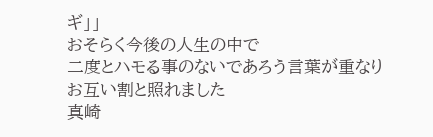ギ」」
おそらく今後の人生の中で
二度とハモる事のないであろう言葉が重なり
お互い割と照れました
真崎